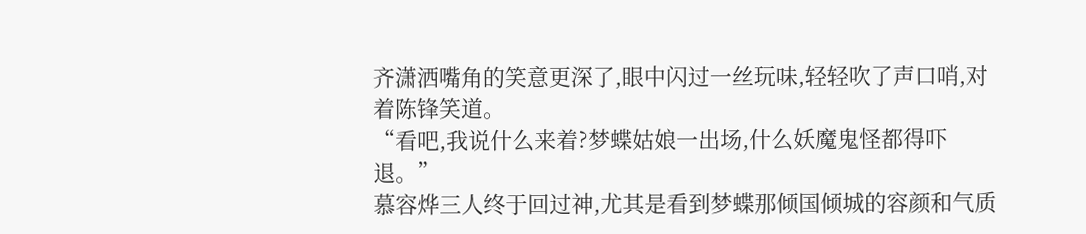齐潇洒嘴角的笑意更深了,眼中闪过一丝玩味,轻轻吹了声口哨,对着陈锋笑道。
“看吧,我说什么来着?梦蝶姑娘一出场,什么妖魔鬼怪都得吓退。”
慕容烨三人终于回过神,尤其是看到梦蝶那倾国倾城的容颜和气质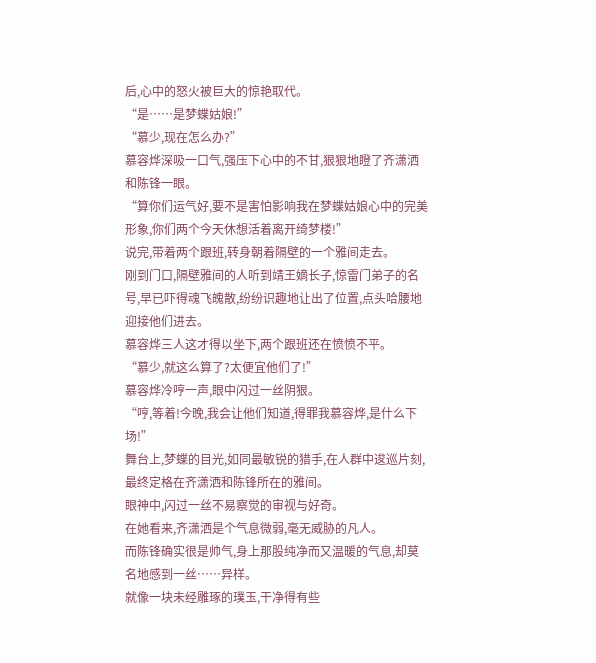后,心中的怒火被巨大的惊艳取代。
“是……是梦蝶姑娘!”
“慕少,现在怎么办?”
慕容烨深吸一口气,强压下心中的不甘,狠狠地瞪了齐潇洒和陈锋一眼。
“算你们运气好,要不是害怕影响我在梦蝶姑娘心中的完美形象,你们两个今天休想活着离开绮梦楼!”
说完,带着两个跟班,转身朝着隔壁的一个雅间走去。
刚到门口,隔壁雅间的人听到靖王嫡长子,惊雷门弟子的名号,早已吓得魂飞魄散,纷纷识趣地让出了位置,点头哈腰地迎接他们进去。
慕容烨三人这才得以坐下,两个跟班还在愤愤不平。
“慕少,就这么算了?太便宜他们了!”
慕容烨冷哼一声,眼中闪过一丝阴狠。
“哼,等着!今晚,我会让他们知道,得罪我慕容烨,是什么下场!”
舞台上,梦蝶的目光,如同最敏锐的猎手,在人群中逡巡片刻,最终定格在齐潇洒和陈锋所在的雅间。
眼神中,闪过一丝不易察觉的审视与好奇。
在她看来,齐潇洒是个气息微弱,毫无威胁的凡人。
而陈锋确实很是帅气,身上那股纯净而又温暖的气息,却莫名地感到一丝……异样。
就像一块未经雕琢的璞玉,干净得有些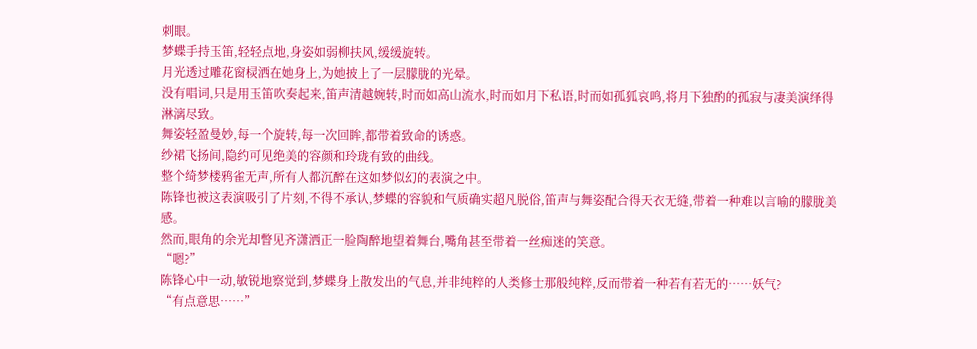刺眼。
梦蝶手持玉笛,轻轻点地,身姿如弱柳扶风,缓缓旋转。
月光透过雕花窗棂洒在她身上,为她披上了一层朦胧的光晕。
没有唱词,只是用玉笛吹奏起来,笛声清越婉转,时而如高山流水,时而如月下私语,时而如孤狐哀鸣,将月下独酌的孤寂与凄美演绎得淋漓尽致。
舞姿轻盈曼妙,每一个旋转,每一次回眸,都带着致命的诱惑。
纱裙飞扬间,隐约可见绝美的容颜和玲珑有致的曲线。
整个绮梦楼鸦雀无声,所有人都沉醉在这如梦似幻的表演之中。
陈锋也被这表演吸引了片刻,不得不承认,梦蝶的容貌和气质确实超凡脱俗,笛声与舞姿配合得天衣无缝,带着一种难以言喻的朦胧美感。
然而,眼角的余光却瞥见齐潇洒正一脸陶醉地望着舞台,嘴角甚至带着一丝痴迷的笑意。
“嗯?”
陈锋心中一动,敏锐地察觉到,梦蝶身上散发出的气息,并非纯粹的人类修士那般纯粹,反而带着一种若有若无的……妖气?
“有点意思……”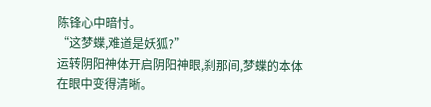陈锋心中暗忖。
“这梦蝶,难道是妖狐?”
运转阴阳神体开启阴阳神眼,刹那间,梦蝶的本体在眼中变得清晰。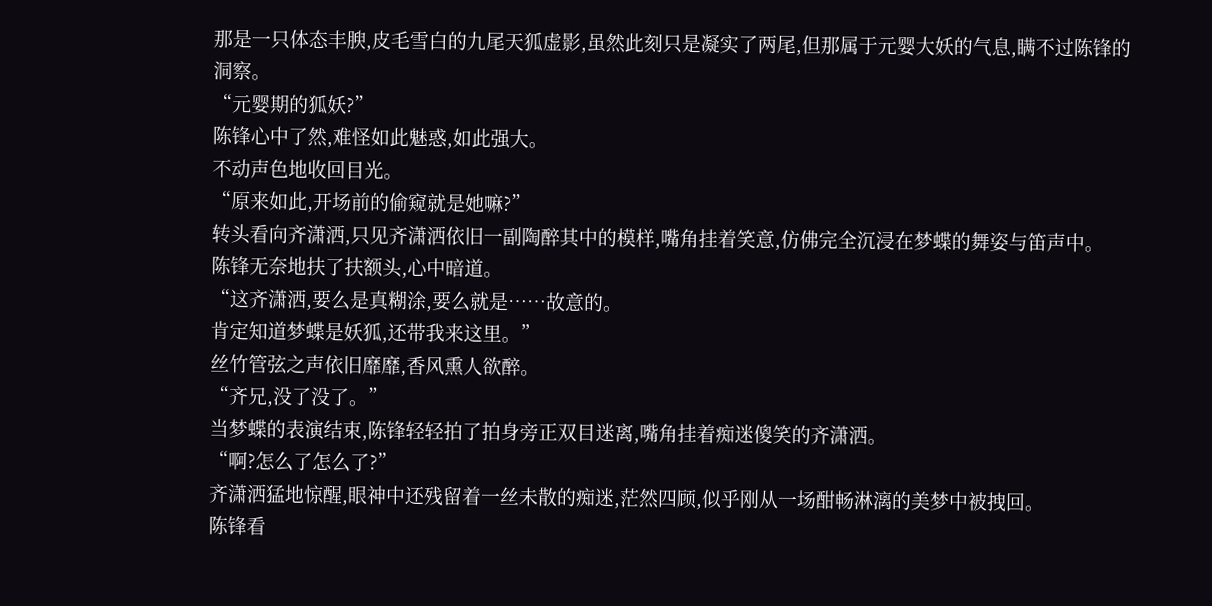那是一只体态丰腴,皮毛雪白的九尾天狐虚影,虽然此刻只是凝实了两尾,但那属于元婴大妖的气息,瞒不过陈锋的洞察。
“元婴期的狐妖?”
陈锋心中了然,难怪如此魅惑,如此强大。
不动声色地收回目光。
“原来如此,开场前的偷窥就是她嘛?”
转头看向齐潇洒,只见齐潇洒依旧一副陶醉其中的模样,嘴角挂着笑意,仿佛完全沉浸在梦蝶的舞姿与笛声中。
陈锋无奈地扶了扶额头,心中暗道。
“这齐潇洒,要么是真糊涂,要么就是……故意的。
肯定知道梦蝶是妖狐,还带我来这里。”
丝竹管弦之声依旧靡靡,香风熏人欲醉。
“齐兄,没了没了。”
当梦蝶的表演结束,陈锋轻轻拍了拍身旁正双目迷离,嘴角挂着痴迷傻笑的齐潇洒。
“啊?怎么了怎么了?”
齐潇洒猛地惊醒,眼神中还残留着一丝未散的痴迷,茫然四顾,似乎刚从一场酣畅淋漓的美梦中被拽回。
陈锋看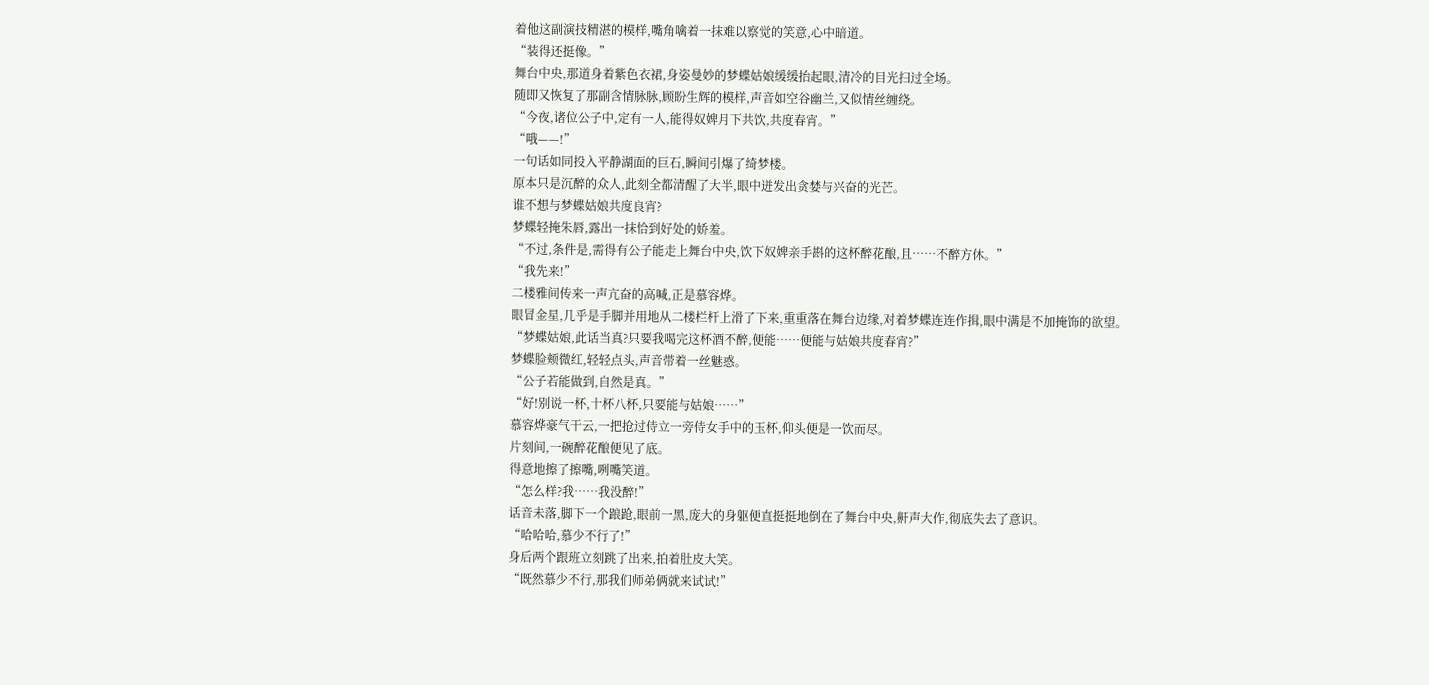着他这副演技精湛的模样,嘴角噙着一抹难以察觉的笑意,心中暗道。
“装得还挺像。”
舞台中央,那道身着紫色衣裙,身姿曼妙的梦蝶姑娘缓缓抬起眼,清冷的目光扫过全场。
随即又恢复了那副含情脉脉,顾盼生辉的模样,声音如空谷幽兰,又似情丝缠绕。
“今夜,诸位公子中,定有一人,能得奴婢月下共饮,共度春宵。”
“哦——!”
一句话如同投入平静湖面的巨石,瞬间引爆了绮梦楼。
原本只是沉醉的众人,此刻全都清醒了大半,眼中迸发出贪婪与兴奋的光芒。
谁不想与梦蝶姑娘共度良宵?
梦蝶轻掩朱唇,露出一抹恰到好处的娇羞。
“不过,条件是,需得有公子能走上舞台中央,饮下奴婢亲手斟的这杯醉花酿,且……不醉方休。”
“我先来!”
二楼雅间传来一声亢奋的高喊,正是慕容烨。
眼冒金星,几乎是手脚并用地从二楼栏杆上滑了下来,重重落在舞台边缘,对着梦蝶连连作揖,眼中满是不加掩饰的欲望。
“梦蝶姑娘,此话当真?只要我喝完这杯酒不醉,便能……便能与姑娘共度春宵?”
梦蝶脸颊微红,轻轻点头,声音带着一丝魅惑。
“公子若能做到,自然是真。”
“好!别说一杯,十杯八杯,只要能与姑娘……”
慕容烨豪气干云,一把抢过侍立一旁侍女手中的玉杯,仰头便是一饮而尽。
片刻间,一碗醉花酿便见了底。
得意地擦了擦嘴,咧嘴笑道。
“怎么样?我……我没醉!”
话音未落,脚下一个踉跄,眼前一黑,庞大的身躯便直挺挺地倒在了舞台中央,鼾声大作,彻底失去了意识。
“哈哈哈,慕少不行了!”
身后两个跟班立刻跳了出来,拍着肚皮大笑。
“既然慕少不行,那我们师弟俩就来试试!”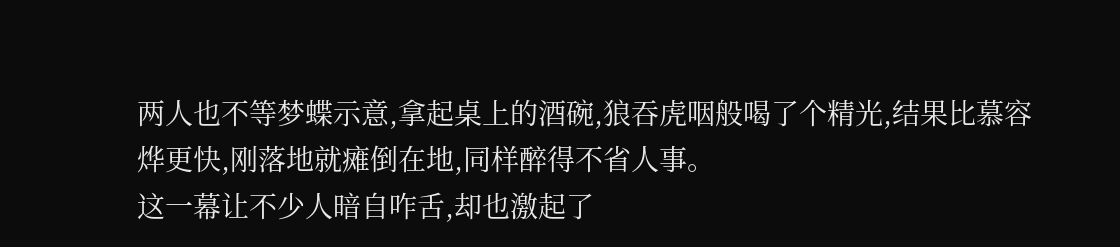两人也不等梦蝶示意,拿起桌上的酒碗,狼吞虎咽般喝了个精光,结果比慕容烨更快,刚落地就瘫倒在地,同样醉得不省人事。
这一幕让不少人暗自咋舌,却也激起了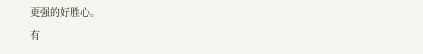更强的好胜心。
有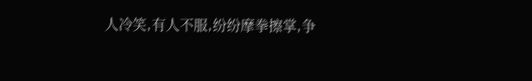人冷笑,有人不服,纷纷摩拳擦掌,争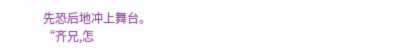先恐后地冲上舞台。
“齐兄,怎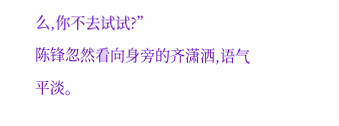么,你不去试试?”
陈锋忽然看向身旁的齐潇洒,语气平淡。